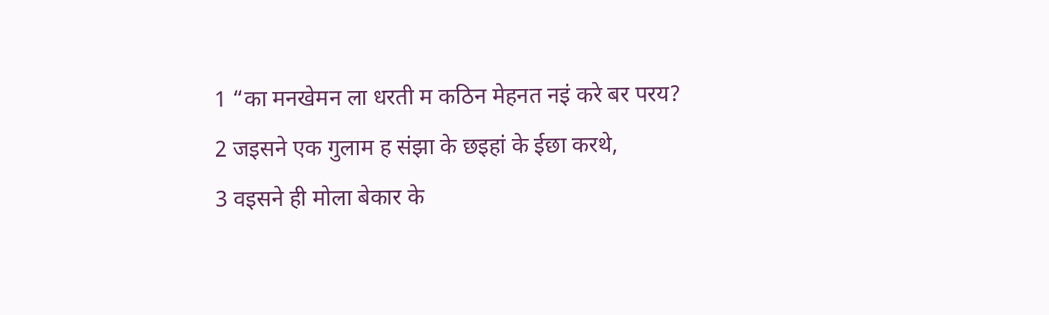1 “का मनखेमन ला धरती म कठिन मेहनत नइं करे बर परय?
2 जइसने एक गुलाम ह संझा के छइहां के ईछा करथे,
3 वइसने ही मोला बेकार के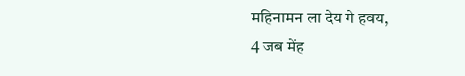महिनामन ला देय गे हवय,
4 जब मेंह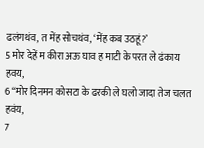ढलंगथंव, त मेंह सोचथंव, ‘मेंह कब उठहूं?’
5 मोर देहें म कीरा अऊ घाव ह माटी के परत ले ढंकाय हवय,
6 “मोर दिनमन कोसटा के ढरकी ले घलो जादा तेज चलत हवंय,
7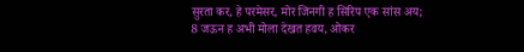सुरता कर, हे परमेसर, मोर जिनगी ह सिरिप एक सांस अय;
8 जऊन ह अभी मोला देखत हवय, ओकर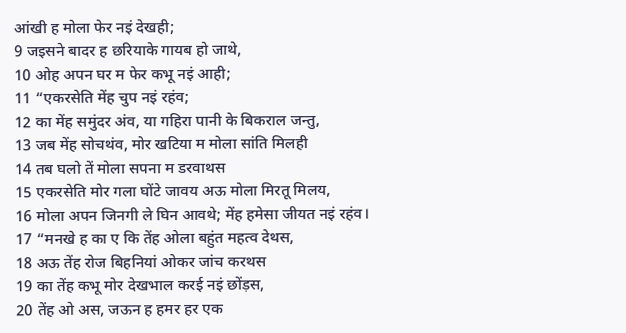आंखी ह मोला फेर नइं देखही;
9 जइसने बादर ह छरियाके गायब हो जाथे,
10 ओह अपन घर म फेर कभू नइं आही;
11 “एकरसेति मेंह चुप नइं रहंव;
12 का मेंह समुंदर अंव, या गहिरा पानी के बिकराल जन्तु,
13 जब मेंह सोचथंव, मोर खटिया म मोला सांति मिलही
14 तब घलो तें मोला सपना म डरवाथस
15 एकरसेति मोर गला घोंटे जावय अऊ मोला मिरतू मिलय,
16 मोला अपन जिनगी ले घिन आवथे; मेंह हमेसा जीयत नइं रहंव।
17 “मनखे ह का ए कि तेंह ओला बहुंत महत्व देथस,
18 अऊ तेंह रोज बिहनियां ओकर जांच करथस
19 का तेंह कभू मोर देखभाल करई नइं छोंड़स,
20 तेंह ओ अस, जऊन ह हमर हर एक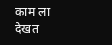काम ला देखत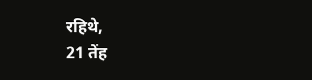रहिथे,
21 तेंह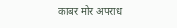काबर मोर अपराध